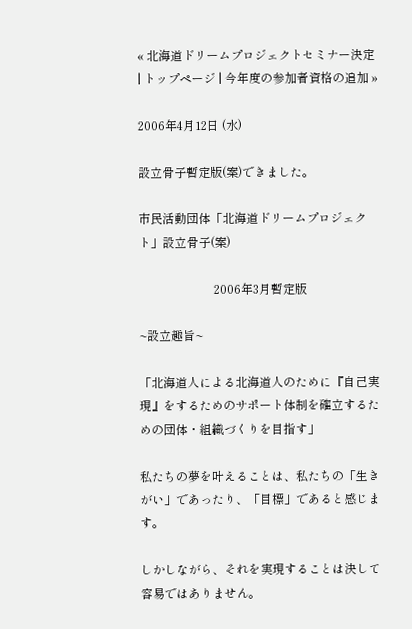« 北海道ドリームプロジェクトセミナー決定 | トップページ | 今年度の参加者資格の追加 »

2006年4月12日 (水)

設立骨子暫定版(案)できました。

市民活動団体「北海道ドリームプロジェクト」設立骨子(案)

                         2006年3月暫定版

~設立趣旨~

「北海道人による北海道人のために『自己実現』をするためのサポート体制を確立するための団体・組織づくりを目指す」

私たちの夢を叶えることは、私たちの「生きがい」であったり、「目標」であると感じます。

しかしながら、それを実現することは決して容易ではありません。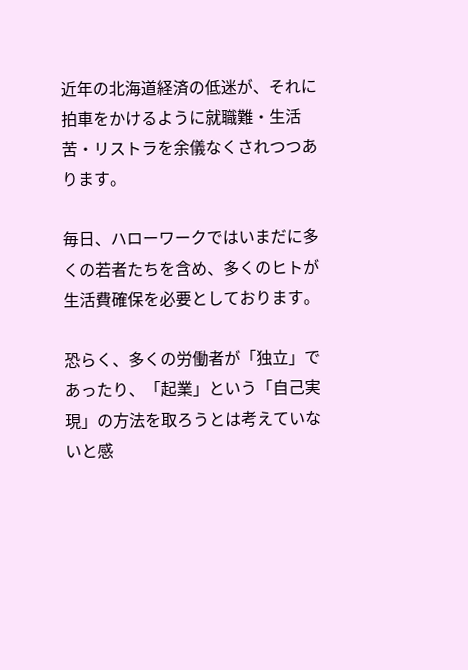近年の北海道経済の低迷が、それに拍車をかけるように就職難・生活苦・リストラを余儀なくされつつあります。

毎日、ハローワークではいまだに多くの若者たちを含め、多くのヒトが生活費確保を必要としております。

恐らく、多くの労働者が「独立」であったり、「起業」という「自己実現」の方法を取ろうとは考えていないと感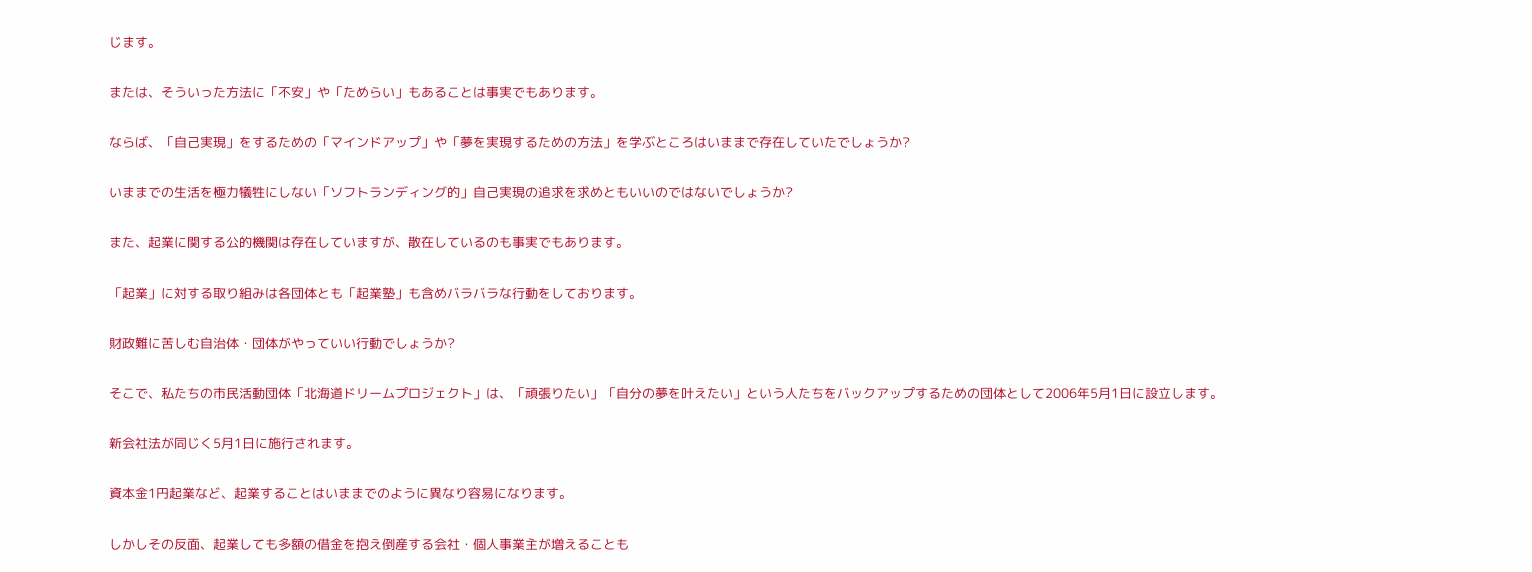じます。

または、そういった方法に「不安」や「ためらい」もあることは事実でもあります。

ならば、「自己実現」をするための「マインドアップ」や「夢を実現するための方法」を学ぶところはいままで存在していたでしょうか?

いままでの生活を極力犠牲にしない「ソフトランディング的」自己実現の追求を求めともいいのではないでしょうか?

また、起業に関する公的機関は存在していますが、散在しているのも事実でもあります。

「起業」に対する取り組みは各団体とも「起業塾」も含めバラバラな行動をしております。

財政難に苦しむ自治体・団体がやっていい行動でしょうか?

そこで、私たちの市民活動団体「北海道ドリームプロジェクト」は、「頑張りたい」「自分の夢を叶えたい」という人たちをバックアップするための団体として2006年5月1日に設立します。

新会社法が同じく5月1日に施行されます。

資本金1円起業など、起業することはいままでのように異なり容易になります。

しかしその反面、起業しても多額の借金を抱え倒産する会社・個人事業主が増えることも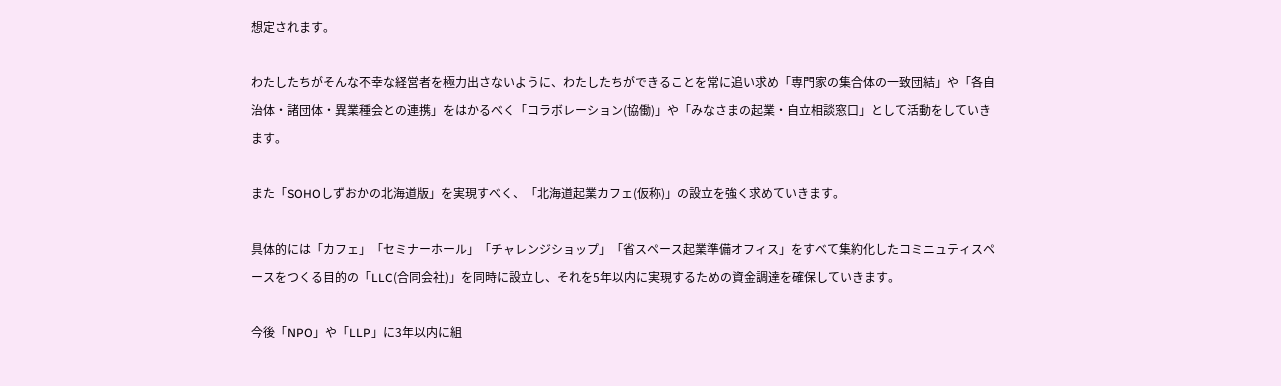想定されます。

わたしたちがそんな不幸な経営者を極力出さないように、わたしたちができることを常に追い求め「専門家の集合体の一致団結」や「各自治体・諸団体・異業種会との連携」をはかるべく「コラボレーション(協働)」や「みなさまの起業・自立相談窓口」として活動をしていきます。

また「SOHOしずおかの北海道版」を実現すべく、「北海道起業カフェ(仮称)」の設立を強く求めていきます。

具体的には「カフェ」「セミナーホール」「チャレンジショップ」「省スペース起業準備オフィス」をすべて集約化したコミニュティスペースをつくる目的の「LLC(合同会社)」を同時に設立し、それを5年以内に実現するための資金調達を確保していきます。

今後「NPO」や「LLP」に3年以内に組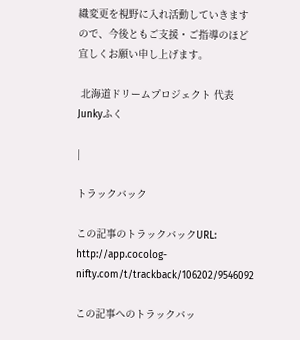織変更を視野に入れ活動していきますので、今後ともご支援・ご指導のほど宜しくお願い申し上げます。

 北海道ドリームプロジェクト 代表 Junkyふく

|

トラックバック

この記事のトラックバックURL:
http://app.cocolog-nifty.com/t/trackback/106202/9546092

この記事へのトラックバッ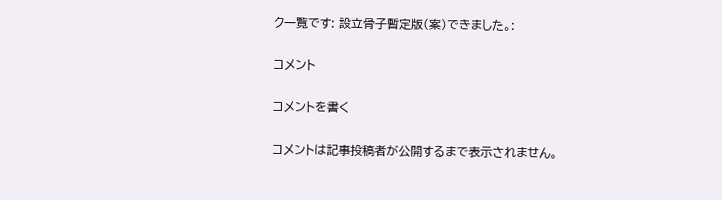ク一覧です: 設立骨子暫定版(案)できました。:

コメント

コメントを書く

コメントは記事投稿者が公開するまで表示されません。